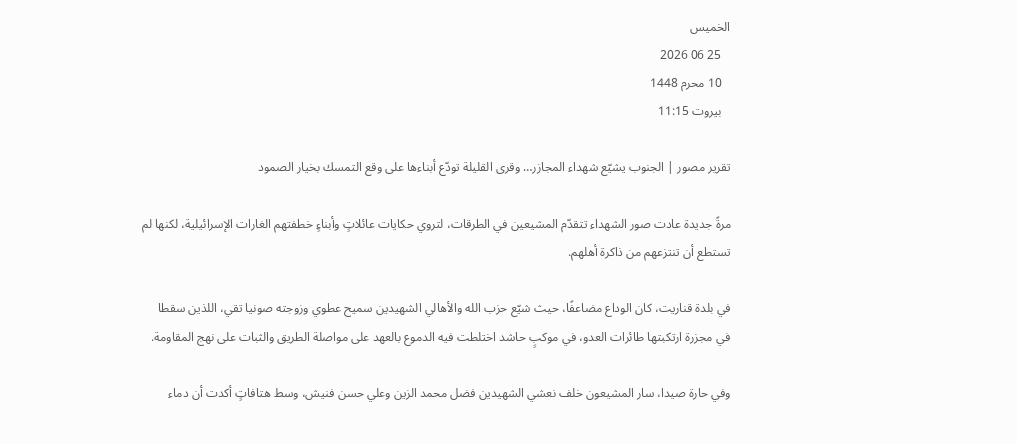الخميس
   25 06 2026
   10 محرم 1448
   بيروت 11:15

تقرير مصور | الجنوب يشيّع شهداء المجازر… وقرى القليلة تودّع أبناءها على وقع التمسك بخيار الصمود

مرةً جديدة عادت صور الشهداء تتقدّم المشيعين في الطرقات، لتروي حكايات عائلاتٍ وأبناءٍ خطفتهم الغارات الإسرائيلية، لكنها لم تستطع أن تنتزعهم من ذاكرة أهلهم.

في بلدة قناريت، كان الوداع مضاعفًا، حيث شيّع حزب الله والأهالي الشهيدين سميح عطوي وزوجته صونيا تقي، اللذين سقطا في مجزرة ارتكبتها طائرات العدو، في موكبٍ حاشد اختلطت فيه الدموع بالعهد على مواصلة الطريق والثبات على نهج المقاومة.

وفي حارة صيدا، سار المشيعون خلف نعشي الشهيدين فضل محمد الزين وعلي حسن فنيش، وسط هتافاتٍ أكدت أن دماء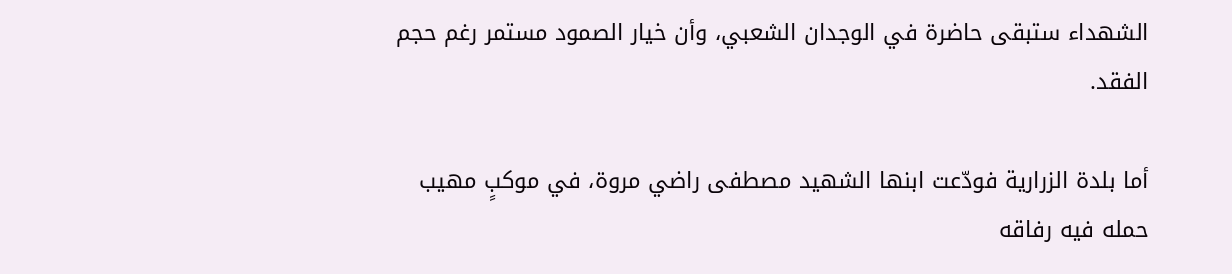الشهداء ستبقى حاضرة في الوجدان الشعبي، وأن خيار الصمود مستمر رغم حجم الفقد.

أما بلدة الزرارية فودّعت ابنها الشهيد مصطفى راضي مروة، في موكبٍ مهيب حمله فيه رفاقه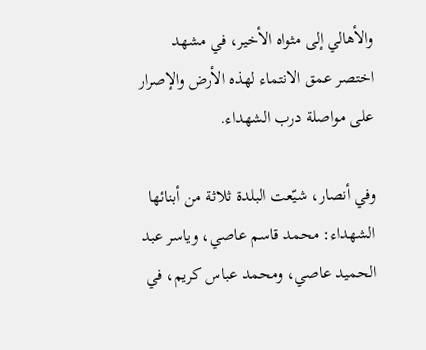والأهالي إلى مثواه الأخير، في مشهد اختصر عمق الانتماء لهذه الأرض والإصرار على مواصلة درب الشهداء.

وفي أنصار، شيّعت البلدة ثلاثة من أبنائها الشهداء: محمد قاسم عاصي، وياسر عبد الحميد عاصي، ومحمد عباس كريم، في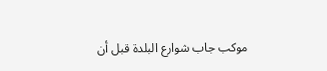موكب جاب شوارع البلدة قبل أن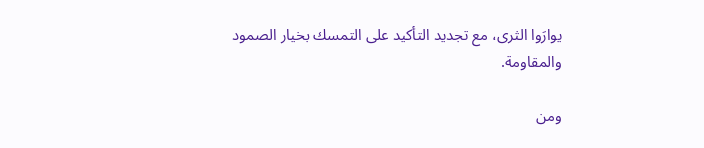يوارَوا الثرى، مع تجديد التأكيد على التمسك بخيار الصمود والمقاومة.

ومن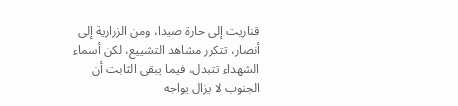قناريت إلى حارة صيدا، ومن الزرارية إلى أنصار، تتكرر مشاهد التشييع، لكن أسماء الشهداء تتبدل، فيما يبقى الثابت أن الجنوب لا يزال يواجه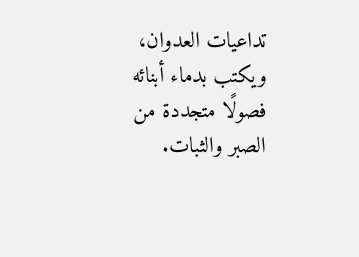تداعيات العدوان، ويكتب بدماء أبنائه فصولًا متجددة من الصبر والثبات.